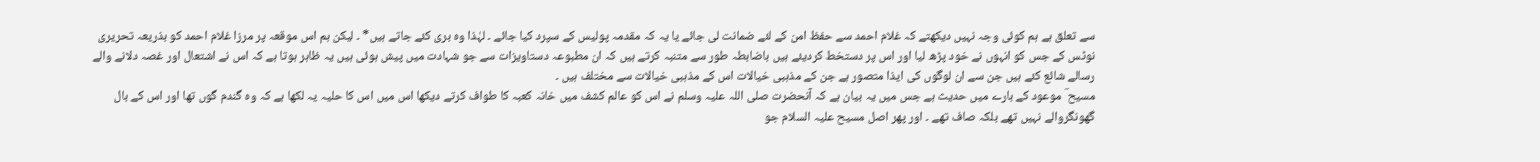سے تعلق ہے ہم کوئی وجہ نہیں دیکھتے کہ غلام احمد سے حفظ امن کے لئے ضمانت لی جائے یا یہ کہ مقدمہ پولیس کے سپرد کیا جائے ۔ لہٰذا وہ بری کئے جاتے ہیں* ۔ لیکن ہم اس موقعہ پر مرزا غلام احمد کو بذریعہ تحریری نوٹس کے جس کو انہوں نے خود پڑھ لیا اور اس پر دستخط کردیئے ہیں باضابطہ طور سے متنبہ کرتے ہیں کہ ان مطبوعہ دستاویزات سے جو شہادت میں پیش ہوئی ہیں یہ ظاہر ہوتا ہے کہ اس نے اشتعال اور غصہ دلانے والے رسالے شائع کئے ہیں جن سے ان لوگوں کی ایذا متصور ہے جن کے مذہبی خیالات اس کے مذہبی خیالات سے مختلف ہیں ۔
مسیح ؔ موعود کے بارے میں حدیث ہے جس میں یہ بیان ہے کہ آنحضرت صلی اللہ علیہ وسلم نے اس کو عالم کشف میں خانہ کعبہ کا طواف کرتے دیکھا اس میں اس کا حلیہ یہ لکھا ہے کہ وہ گندم گوں تھا اور اس کے بال گھونگروالے نہیں تھے بلکہ صاف تھے ۔ اور پھر اصل مسیح علیہ السلام جو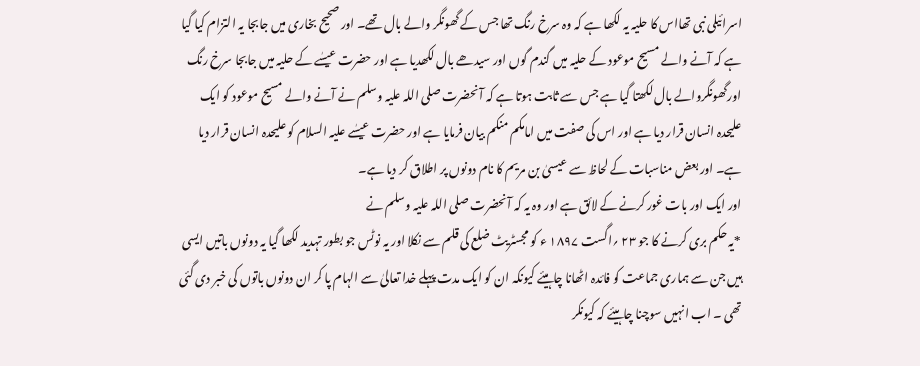اسرائیلی نبی تھااس کا حلیہ یہ لکھا ہے کہ وہ سرخ رنگ تھا جس کے گھونگر والے بال تھے۔ اور صحیح بخاری میں جابجا یہ التزام کیا گیا ہے کہ آنے والے مسیح موعود کے حلیہ میں گندم گوں اور سیدھے بال لکھدیا ہے اور حضرت عیسٰے کے حلیہ میں جابجا سرخ رنگ اورگھونگروالے بال لکھتا گیا ہے جس سے ثابت ہوتا ہے کہ آنحضرت صلی اللہ علیہ وسلم نے آنے والے مسیح موعود کو ایک علیحدہ انسان قرار دیا ہے اور اس کی صفت میں امامکم منکم بیان فرمایا ہے اور حضرت عیسٰے علیہ السلام کو علیحدہ انسان قرار دیا ہے۔ اور بعض مناسبات کے لحاظ سے عیسیٰ بن مریم کا نام دونوں پر اطلاق کر دیا ہے۔
اور ایک اور بات غور کرنے کے لائق ہے اور وہ یہ کہ آنحضرت صلی اللہ علیہ وسلم نے
*یہ حکم بری کرنے کا جو ۲۳ ؍اگست ۱۸۹۷ ء کو مجسٹریٹ ضلع کی قلم سے نکلا اور یہ نوٹس جو بطور تہدید لکھا گیا یہ دونوں باتیں ایسی ہیں جن سے ہماری جماعت کو فائدہ اٹھانا چاہیئے کیونکہ ان کو ایک مدت پہلے خدا تعالیٰ سے الہام پا کر ان دونوں باتوں کی خبر دی گئی تھی ۔ اب انہیں سوچنا چاہیئے کہ کیونکر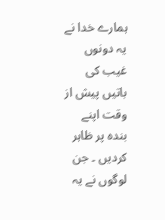ہمارے خدا نے یہ دونوں غیب کی باتیں پیش از وقت اپنے بندہ پر ظاہر کردیں ۔ جن لوگوں نے یہ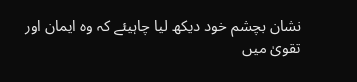نشان بچشم خود دیکھ لیا چاہیئے کہ وہ ایمان اور تقویٰ میں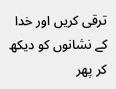ترقی کریں اور خدا کے نشانوں کو دیکھ کر پھر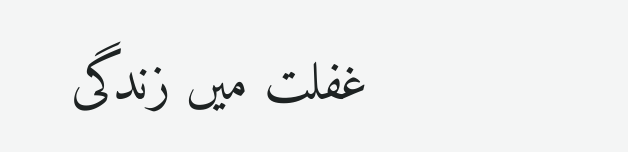غفلت میں زندگی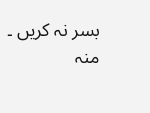بسر نہ کریں ۔ منہ